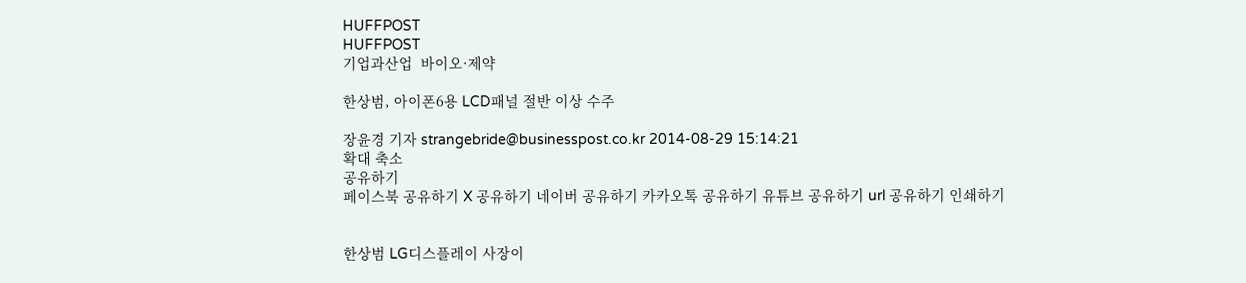HUFFPOST
HUFFPOST
기업과산업  바이오·제약

한상범, 아이폰6용 LCD패널 절반 이상 수주

장윤경 기자 strangebride@businesspost.co.kr 2014-08-29 15:14:21
확대 축소
공유하기
페이스북 공유하기 X 공유하기 네이버 공유하기 카카오톡 공유하기 유튜브 공유하기 url 공유하기 인쇄하기


한상범 LG디스플레이 사장이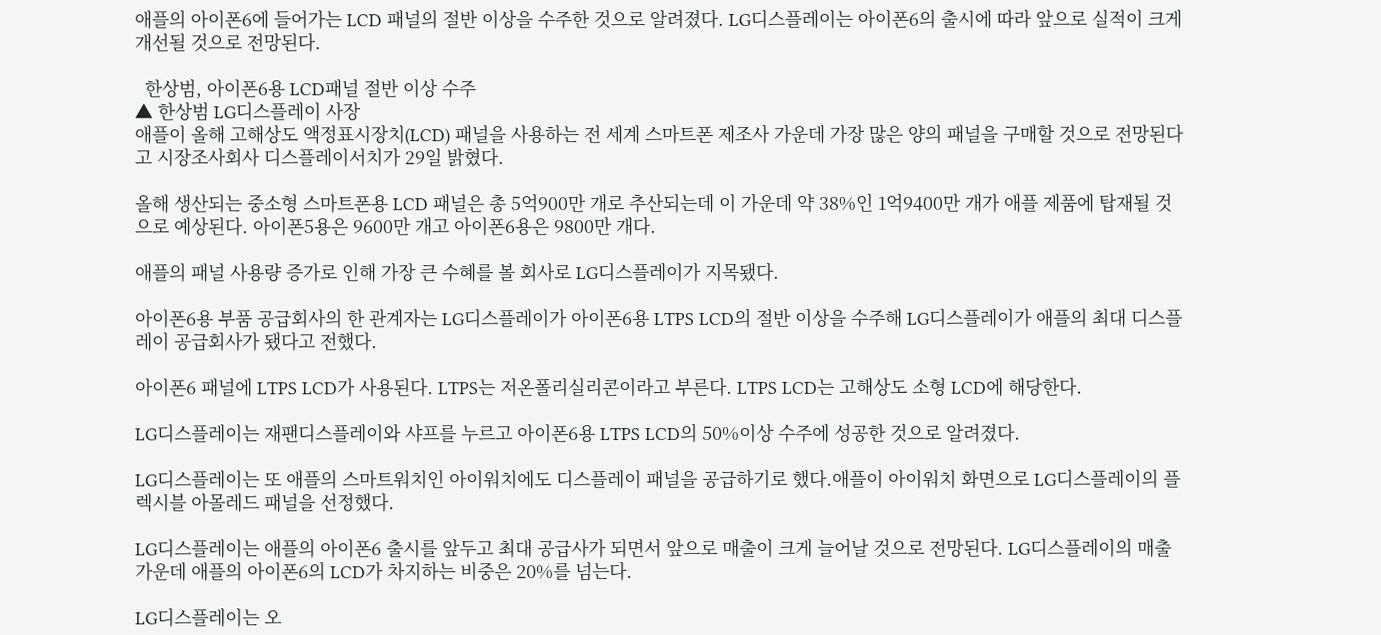애플의 아이폰6에 들어가는 LCD 패널의 절반 이상을 수주한 것으로 알려졌다. LG디스플레이는 아이폰6의 출시에 따라 앞으로 실적이 크게 개선될 것으로 전망된다.

  한상범, 아이폰6용 LCD패널 절반 이상 수주
▲ 한상범 LG디스플레이 사장
애플이 올해 고해상도 액정표시장치(LCD) 패널을 사용하는 전 세계 스마트폰 제조사 가운데 가장 많은 양의 패널을 구매할 것으로 전망된다고 시장조사회사 디스플레이서치가 29일 밝혔다.

올해 생산되는 중소형 스마트폰용 LCD 패널은 총 5억900만 개로 추산되는데 이 가운데 약 38%인 1억9400만 개가 애플 제품에 탑재될 것으로 예상된다. 아이폰5용은 9600만 개고 아이폰6용은 9800만 개다.

애플의 패널 사용량 증가로 인해 가장 큰 수혜를 볼 회사로 LG디스플레이가 지목됐다.

아이폰6용 부품 공급회사의 한 관계자는 LG디스플레이가 아이폰6용 LTPS LCD의 절반 이상을 수주해 LG디스플레이가 애플의 최대 디스플레이 공급회사가 됐다고 전했다.

아이폰6 패널에 LTPS LCD가 사용된다. LTPS는 저온폴리실리콘이라고 부른다. LTPS LCD는 고해상도 소형 LCD에 해당한다.

LG디스플레이는 재팬디스플레이와 샤프를 누르고 아이폰6용 LTPS LCD의 50%이상 수주에 성공한 것으로 알려졌다.

LG디스플레이는 또 애플의 스마트워치인 아이워치에도 디스플레이 패널을 공급하기로 했다.애플이 아이워치 화면으로 LG디스플레이의 플렉시블 아몰레드 패널을 선정했다.

LG디스플레이는 애플의 아이폰6 출시를 앞두고 최대 공급사가 되면서 앞으로 매출이 크게 늘어날 것으로 전망된다. LG디스플레이의 매출 가운데 애플의 아이폰6의 LCD가 차지하는 비중은 20%를 넘는다.

LG디스플레이는 오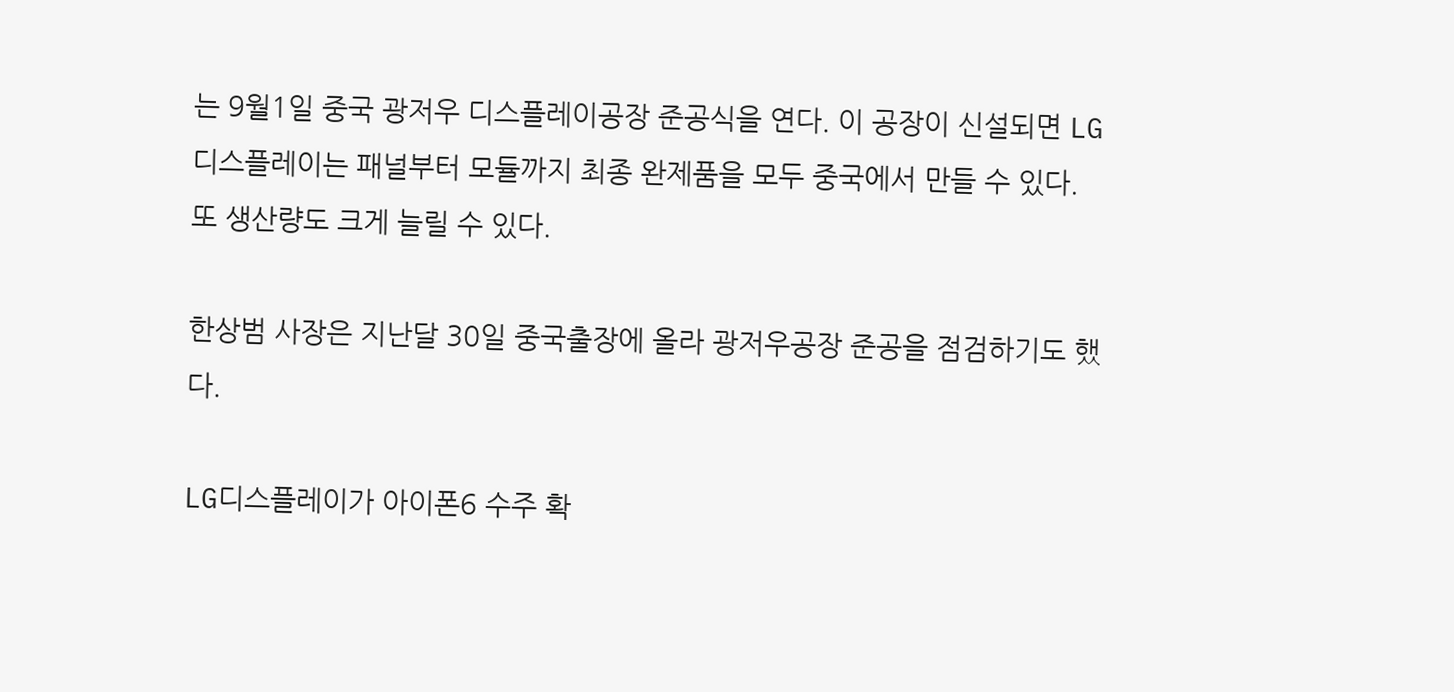는 9월1일 중국 광저우 디스플레이공장 준공식을 연다. 이 공장이 신설되면 LG디스플레이는 패널부터 모듈까지 최종 완제품을 모두 중국에서 만들 수 있다. 또 생산량도 크게 늘릴 수 있다.

한상범 사장은 지난달 30일 중국출장에 올라 광저우공장 준공을 점검하기도 했다.

LG디스플레이가 아이폰6 수주 확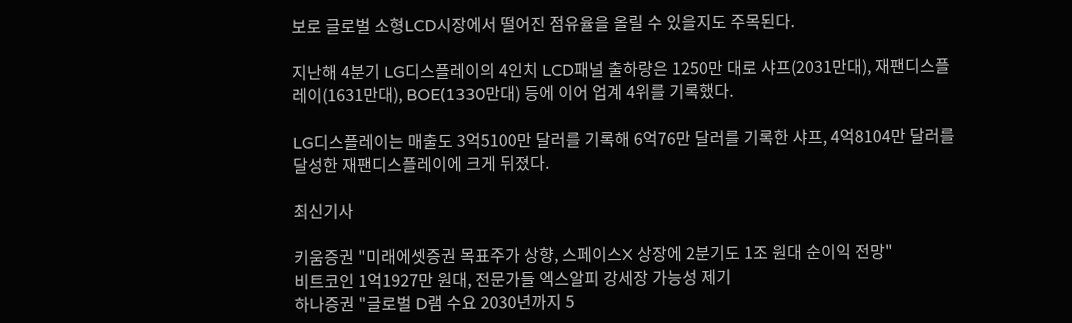보로 글로벌 소형LCD시장에서 떨어진 점유율을 올릴 수 있을지도 주목된다.

지난해 4분기 LG디스플레이의 4인치 LCD패널 출하량은 1250만 대로 샤프(2031만대), 재팬디스플레이(1631만대), BOE(1330만대) 등에 이어 업계 4위를 기록했다.

LG디스플레이는 매출도 3억5100만 달러를 기록해 6억76만 달러를 기록한 샤프, 4억8104만 달러를 달성한 재팬디스플레이에 크게 뒤졌다.

최신기사

키움증권 "미래에셋증권 목표주가 상향, 스페이스X 상장에 2분기도 1조 원대 순이익 전망"
비트코인 1억1927만 원대, 전문가들 엑스알피 강세장 가능성 제기
하나증권 "글로벌 D램 수요 2030년까지 5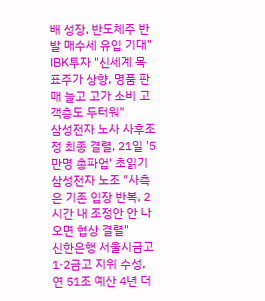배 성장, 반도체주 반발 매수세 유입 기대"
IBK투자 "신세계 목표주가 상향, 명품 판매 늘고 고가 소비 고객층도 두터워"
삼성전자 노사 사후조정 최종 결렬, 21일 '5만명 총파업' 초읽기
삼성전자 노조 "사측은 기존 입장 반복, 2시간 내 조정안 안 나오면 협상 결렬"
신한은행 서울시금고 1·2금고 지위 수성, 연 51조 예산 4년 더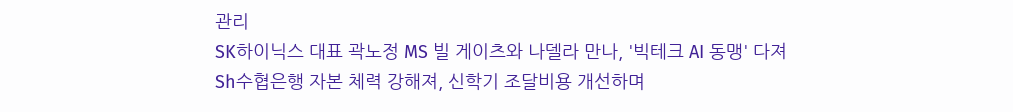관리
SK하이닉스 대표 곽노정 MS 빌 게이츠와 나델라 만나, '빅테크 AI 동맹' 다져
Sh수협은행 자본 체력 강해져, 신학기 조달비용 개선하며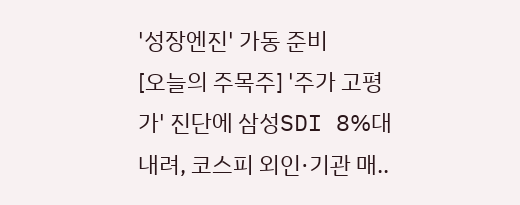'성장엔진' 가동 준비
[오늘의 주목주] '주가 고평가' 진단에 삼성SDI 8%대 내려, 코스피 외인·기관 매..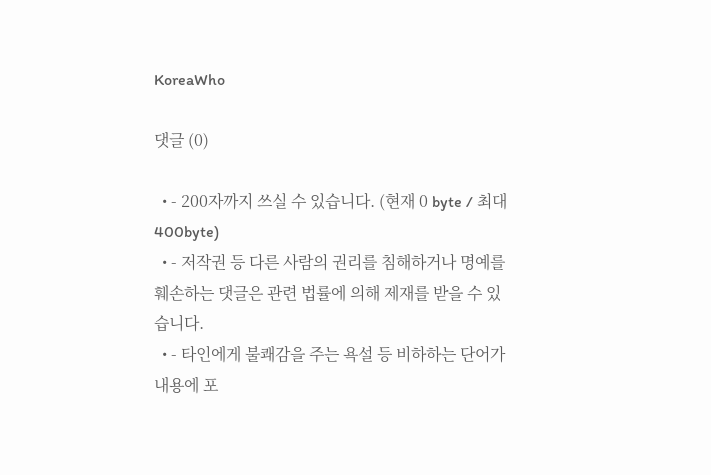KoreaWho

댓글 (0)

  • - 200자까지 쓰실 수 있습니다. (현재 0 byte / 최대 400byte)
  • - 저작권 등 다른 사람의 권리를 침해하거나 명예를 훼손하는 댓글은 관련 법률에 의해 제재를 받을 수 있습니다.
  • - 타인에게 불쾌감을 주는 욕설 등 비하하는 단어가 내용에 포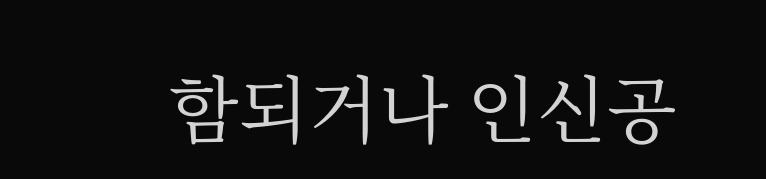함되거나 인신공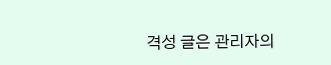격성 글은 관리자의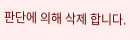판단에 의해 삭제 합니다.